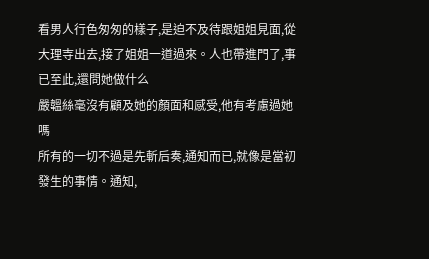看男人行色匆匆的樣子,是迫不及待跟姐姐見面,從大理寺出去,接了姐姐一道過來。人也帶進門了,事已至此,還問她做什么
嚴韞絲毫沒有顧及她的顏面和感受,他有考慮過她嗎
所有的一切不過是先斬后奏,通知而已,就像是當初發生的事情。通知,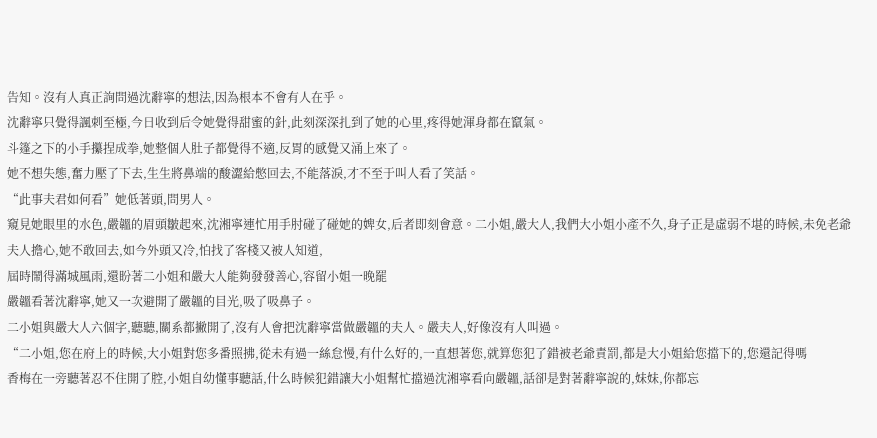告知。沒有人真正詢問過沈辭寧的想法,因為根本不會有人在乎。
沈辭寧只覺得諷刺至極,今日收到后令她覺得甜蜜的針,此刻深深扎到了她的心里,疼得她渾身都在竄氣。
斗篷之下的小手攥捏成拳,她整個人肚子都覺得不適,反胃的感覺又涌上來了。
她不想失態,奮力壓了下去,生生將鼻端的酸澀給憋回去,不能落淚,才不至于叫人看了笑話。
“此事夫君如何看”她低著頭,問男人。
窺見她眼里的水色,嚴韞的眉頭皺起來,沈湘寧連忙用手肘碰了碰她的婢女,后者即刻會意。二小姐,嚴大人,我們大小姐小產不久,身子正是虛弱不堪的時候,未免老爺夫人擔心,她不敢回去,如今外頭又冷,怕找了客棧又被人知道,
屆時鬧得滿城風雨,還盼著二小姐和嚴大人能夠發發善心,容留小姐一晚罷
嚴韞看著沈辭寧,她又一次避開了嚴韞的目光,吸了吸鼻子。
二小姐與嚴大人六個字,聽聽,關系都撇開了,沒有人會把沈辭寧當做嚴韞的夫人。嚴夫人,好像沒有人叫過。
“二小姐,您在府上的時候,大小姐對您多番照拂,從未有過一絲怠慢,有什么好的,一直想著您,就算您犯了錯被老爺責罰,都是大小姐給您擋下的,您還記得嗎
香梅在一旁聽著忍不住開了腔,小姐自幼懂事聽話,什么時候犯錯讓大小姐幫忙擋過沈湘寧看向嚴韞,話卻是對著辭寧說的,妹妹,你都忘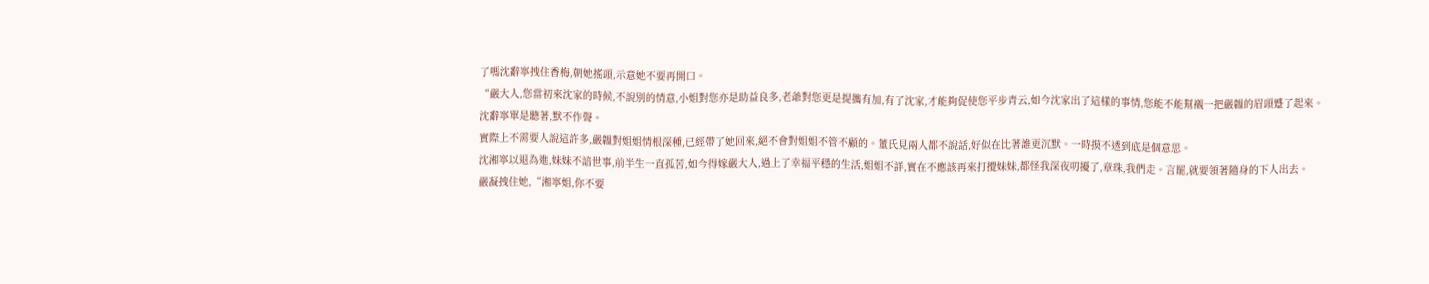了嗎沈辭寧拽住香梅,朝她搖頭,示意她不要再開口。
“嚴大人,您當初來沈家的時候,不說別的情意,小姐對您亦是助益良多,老爺對您更是提攜有加,有了沈家,才能夠促使您平步青云,如今沈家出了這樣的事情,您能不能幫襯一把嚴韞的眉頭蹙了起來。
沈辭寧單是聽著,默不作聲。
實際上不需要人說這許多,嚴韞對姐姐情根深種,已經帶了她回來,絕不會對姐姐不管不顧的。董氏見兩人都不說話,好似在比著誰更沉默。一時摸不透到底是個意思。
沈湘寧以退為進,妹妹不諳世事,前半生一直孤苦,如今得嫁嚴大人,過上了幸福平穩的生活,姐姐不詳,實在不應該再來打攪妹妹,都怪我深夜叨擾了,章珠,我們走。言罷,就要領著隨身的下人出去。
嚴凝拽住她,“湘寧姐,你不要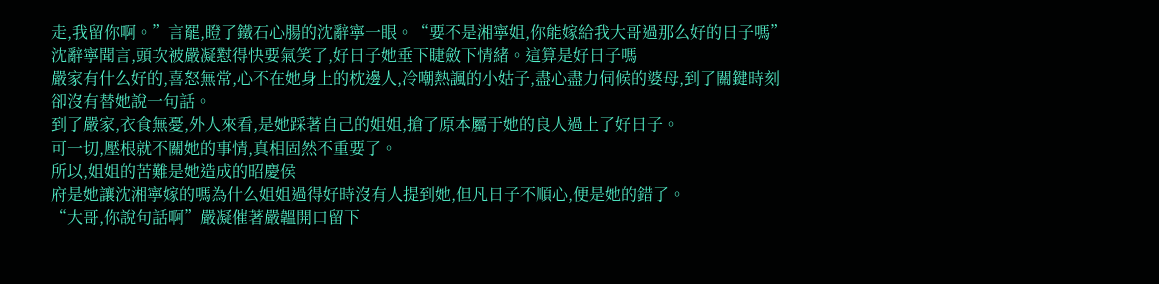走,我留你啊。”言罷,瞪了鐵石心腸的沈辭寧一眼。“要不是湘寧姐,你能嫁給我大哥過那么好的日子嗎”
沈辭寧聞言,頭次被嚴凝懟得快要氣笑了,好日子她垂下睫斂下情緒。這算是好日子嗎
嚴家有什么好的,喜怒無常,心不在她身上的枕邊人,冷嘲熱諷的小姑子,盡心盡力伺候的婆母,到了關鍵時刻卻沒有替她說一句話。
到了嚴家,衣食無憂,外人來看,是她踩著自己的姐姐,搶了原本屬于她的良人過上了好日子。
可一切,壓根就不關她的事情,真相固然不重要了。
所以,姐姐的苦難是她造成的昭慶侯
府是她讓沈湘寧嫁的嗎為什么姐姐過得好時沒有人提到她,但凡日子不順心,便是她的錯了。
“大哥,你說句話啊”嚴凝催著嚴韞開口留下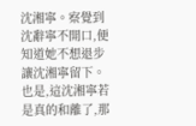沈湘寧。察覺到沈辭寧不開口,便知道她不想退步讓沈湘寧留下。也是,這沈湘寧若是真的和離了,那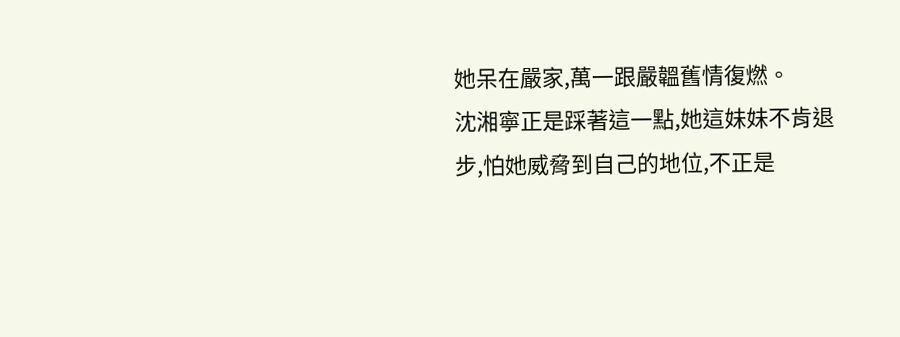她呆在嚴家,萬一跟嚴韞舊情復燃。
沈湘寧正是踩著這一點,她這妹妹不肯退步,怕她威脅到自己的地位,不正是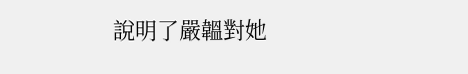說明了嚴韞對她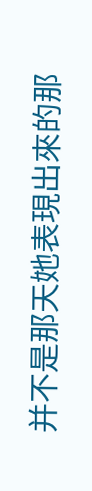并不是那天她表現出來的那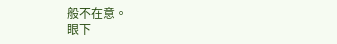般不在意。
眼下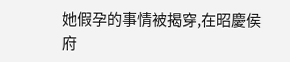她假孕的事情被揭穿,在昭慶侯府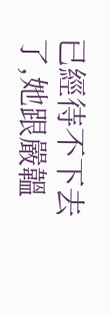已經待不下去了,她跟嚴韞